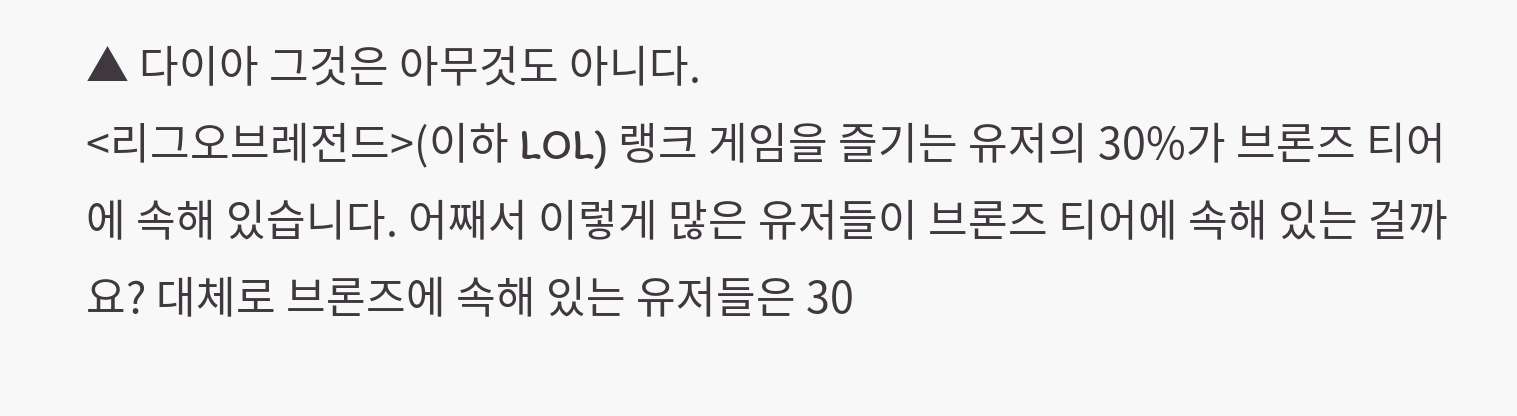▲ 다이아 그것은 아무것도 아니다.
<리그오브레전드>(이하 LOL) 랭크 게임을 즐기는 유저의 30%가 브론즈 티어에 속해 있습니다. 어째서 이렇게 많은 유저들이 브론즈 티어에 속해 있는 걸까요? 대체로 브론즈에 속해 있는 유저들은 30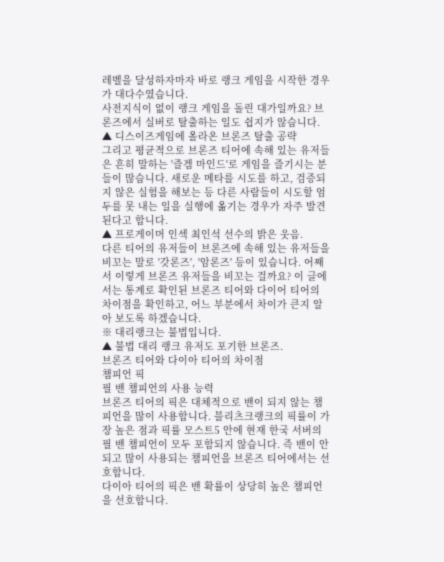레벨을 달성하자마자 바로 랭크 게임을 시작한 경우가 대다수였습니다.
사전지식이 없이 랭크 게임을 돌린 대가일까요? 브론즈에서 실버로 탈출하는 일도 쉽지가 않습니다.
▲ 디스이즈게임에 올라온 브론즈 탈출 공략
그리고 평균적으로 브론즈 티어에 속해 있는 유저들은 흔히 말하는 '즐겜 마인드'로 게임을 즐기시는 분들이 많습니다. 새로운 메타를 시도를 하고, 검증되지 않은 실험을 해보는 등 다른 사람들이 시도할 엄두를 못 내는 일을 실행에 옮기는 경우가 자주 발견된다고 합니다.
▲ 프로게이머 인섹 최인석 선수의 밝은 웃음.
다른 티어의 유저들이 브론즈에 속해 있는 유저들을 비꼬는 말로 '갓론즈', '암론즈' 등이 있습니다. 어째서 이렇게 브론즈 유저들을 비꼬는 걸까요? 이 글에서는 통계로 확인된 브론즈 티어와 다이어 티어의 차이점을 확인하고, 어느 부분에서 차이가 큰지 알아 보도록 하겠습니다.
※ 대리랭크는 불법입니다.
▲ 불법 대리 랭크 유저도 포기한 브론즈.
브론즈 티어와 다이아 티어의 차이점
챔피언 픽
필 밴 챔피언의 사용 능력
브론즈 티어의 픽은 대체적으로 밴이 되지 않는 챔피언을 많이 사용합니다. 블리츠크랭크의 픽률이 가장 높은 점과 픽률 모스트5 안에 현재 한국 서버의 필 밴 챔피언이 모두 포함되지 않습니다. 즉 밴이 안 되고 많이 사용되는 챔피언을 브론즈 티어에서는 선호합니다.
다이아 티어의 픽은 밴 확률이 상당히 높은 챔피언을 선호합니다.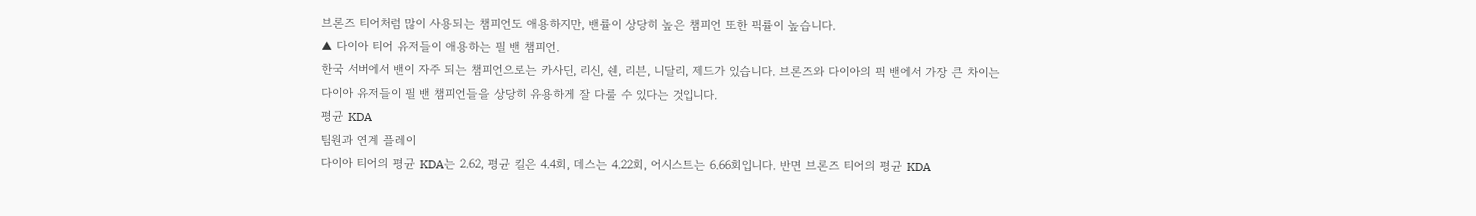브론즈 티어처럼 많이 사용되는 챔피언도 애용하지만, 밴률이 상당히 높은 챔피언 또한 픽률이 높습니다.
▲ 다이아 티어 유저들이 애용하는 필 밴 챔피언.
한국 서버에서 밴이 자주 되는 챔피언으로는 카사딘, 리신, 쉔, 리븐, 니달리, 제드가 있습니다. 브론즈와 다이아의 픽 밴에서 가장 큰 차이는 다이아 유저들이 필 밴 챔피언들을 상당히 유용하게 잘 다룰 수 있다는 것입니다.
평균 KDA
팀원과 연계 플레이
다이아 티어의 평균 KDA는 2.62, 평균 킬은 4.4회, 데스는 4.22회, 어시스트는 6.66회입니다. 반면 브론즈 티어의 평균 KDA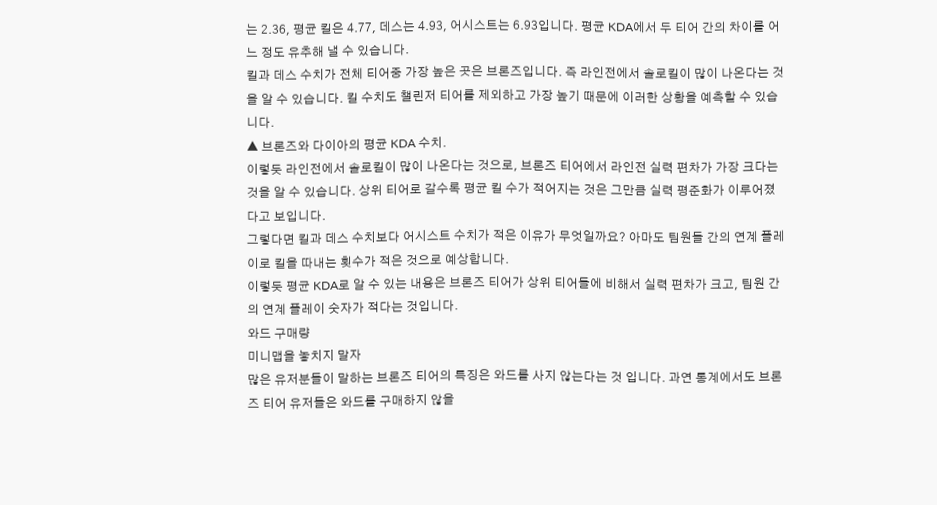는 2.36, 평균 킬은 4.77, 데스는 4.93, 어시스트는 6.93입니다. 평균 KDA에서 두 티어 간의 차이를 어느 정도 유추해 낼 수 있습니다.
킬과 데스 수치가 전체 티어중 가장 높은 곳은 브론즈입니다. 즉 라인전에서 솔로킬이 많이 나온다는 것을 알 수 있습니다. 킬 수치도 챌린저 티어를 제외하고 가장 높기 때문에 이러한 상황을 예측할 수 있습니다.
▲ 브론즈와 다이아의 평균 KDA 수치.
이렇듯 라인전에서 솔로킬이 많이 나온다는 것으로, 브론즈 티어에서 라인전 실력 편차가 가장 크다는 것을 알 수 있습니다. 상위 티어로 갈수록 평균 킬 수가 적어지는 것은 그만큼 실력 평준화가 이루어졌다고 보입니다.
그렇다면 킬과 데스 수치보다 어시스트 수치가 적은 이유가 무엇일까요? 아마도 팀원들 간의 연계 플레이로 킬을 따내는 횟수가 적은 것으로 예상합니다.
이렇듯 평균 KDA로 알 수 있는 내용은 브론즈 티어가 상위 티어들에 비해서 실력 편차가 크고, 팀원 간의 연계 플레이 숫자가 적다는 것입니다.
와드 구매량
미니맵을 놓치지 말자
많은 유저분들이 말하는 브론즈 티어의 특징은 와드를 사지 않는다는 것 입니다. 과연 통계에서도 브론즈 티어 유저들은 와드를 구매하지 않을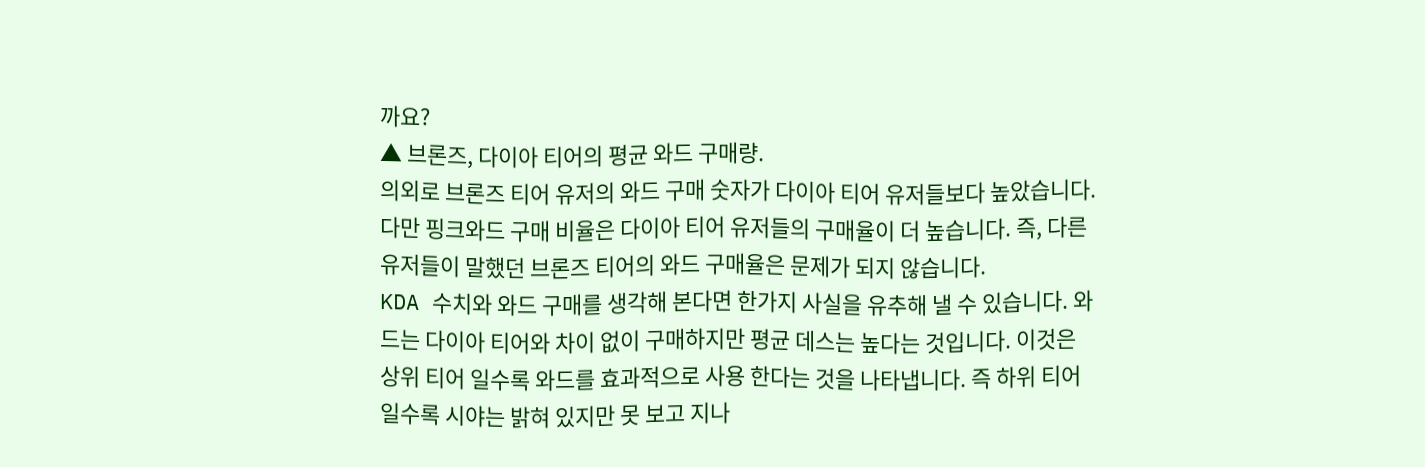까요?
▲ 브론즈, 다이아 티어의 평균 와드 구매량.
의외로 브론즈 티어 유저의 와드 구매 숫자가 다이아 티어 유저들보다 높았습니다. 다만 핑크와드 구매 비율은 다이아 티어 유저들의 구매율이 더 높습니다. 즉, 다른 유저들이 말했던 브론즈 티어의 와드 구매율은 문제가 되지 않습니다.
KDA 수치와 와드 구매를 생각해 본다면 한가지 사실을 유추해 낼 수 있습니다. 와드는 다이아 티어와 차이 없이 구매하지만 평균 데스는 높다는 것입니다. 이것은 상위 티어 일수록 와드를 효과적으로 사용 한다는 것을 나타냅니다. 즉 하위 티어 일수록 시야는 밝혀 있지만 못 보고 지나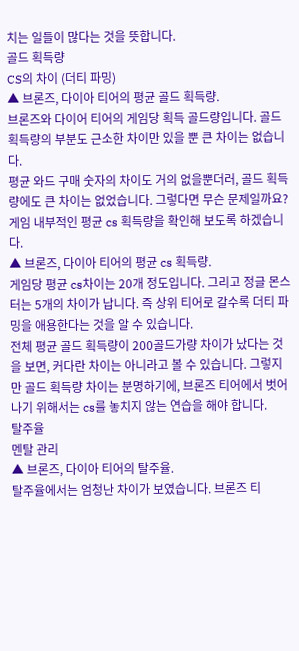치는 일들이 많다는 것을 뜻합니다.
골드 획득량
CS의 차이 (더티 파밍)
▲ 브론즈, 다이아 티어의 평균 골드 획득량.
브론즈와 다이어 티어의 게임당 획득 골드량입니다. 골드 획득량의 부분도 근소한 차이만 있을 뿐 큰 차이는 없습니다.
평균 와드 구매 숫자의 차이도 거의 없을뿐더러, 골드 획득량에도 큰 차이는 없었습니다. 그렇다면 무슨 문제일까요? 게임 내부적인 평균 cs 획득량을 확인해 보도록 하겠습니다.
▲ 브론즈, 다이아 티어의 평균 cs 획득량.
게임당 평균 cs차이는 20개 정도입니다. 그리고 정글 몬스터는 5개의 차이가 납니다. 즉 상위 티어로 갈수록 더티 파밍을 애용한다는 것을 알 수 있습니다.
전체 평균 골드 획득량이 200골드가량 차이가 났다는 것을 보면, 커다란 차이는 아니라고 볼 수 있습니다. 그렇지만 골드 획득량 차이는 분명하기에, 브론즈 티어에서 벗어나기 위해서는 cs를 놓치지 않는 연습을 해야 합니다.
탈주율
멘탈 관리
▲ 브론즈, 다이아 티어의 탈주율.
탈주율에서는 엄청난 차이가 보였습니다. 브론즈 티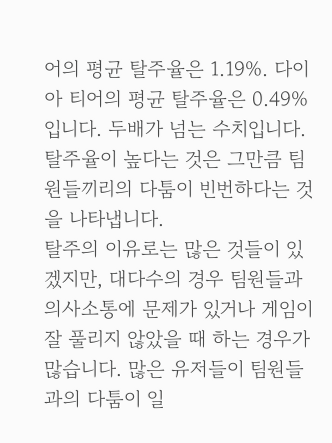어의 평균 탈주율은 1.19%. 다이아 티어의 평균 탈주율은 0.49%입니다. 두배가 넘는 수치입니다. 탈주율이 높다는 것은 그만큼 팀원들끼리의 다툼이 빈번하다는 것을 나타냅니다.
탈주의 이유로는 많은 것들이 있겠지만, 대다수의 경우 팀원들과 의사소통에 문제가 있거나 게임이 잘 풀리지 않았을 때 하는 경우가 많습니다. 많은 유저들이 팀원들과의 다툼이 일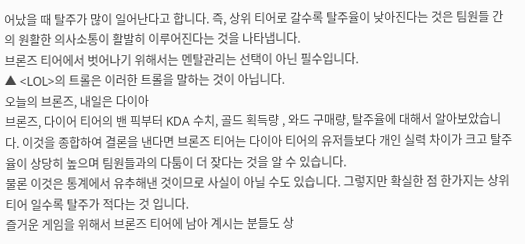어났을 때 탈주가 많이 일어난다고 합니다. 즉, 상위 티어로 갈수록 탈주율이 낮아진다는 것은 팀원들 간의 원활한 의사소통이 활발히 이루어진다는 것을 나타냅니다.
브론즈 티어에서 벗어나기 위해서는 멘탈관리는 선택이 아닌 필수입니다.
▲ <LOL>의 트롤은 이러한 트롤을 말하는 것이 아닙니다.
오늘의 브론즈, 내일은 다이아
브론즈, 다이어 티어의 밴 픽부터 KDA 수치, 골드 획득량 , 와드 구매량, 탈주율에 대해서 알아보았습니다. 이것을 종합하여 결론을 낸다면 브론즈 티어는 다이아 티어의 유저들보다 개인 실력 차이가 크고 탈주율이 상당히 높으며 팀원들과의 다툼이 더 잦다는 것을 알 수 있습니다.
물론 이것은 통계에서 유추해낸 것이므로 사실이 아닐 수도 있습니다. 그렇지만 확실한 점 한가지는 상위 티어 일수록 탈주가 적다는 것 입니다.
즐거운 게임을 위해서 브론즈 티어에 남아 계시는 분들도 상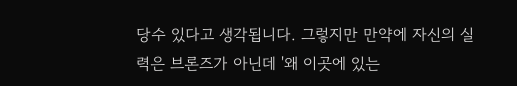당수 있다고 생각됩니다. 그렇지만 만약에 자신의 실력은 브론즈가 아닌데 '왜 이곳에 있는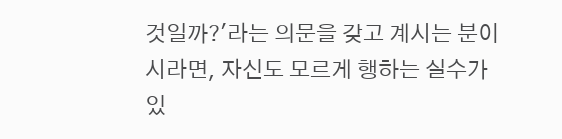것일까?'라는 의문을 갖고 계시는 분이시라면, 자신도 모르게 행하는 실수가 있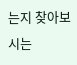는지 찾아보시는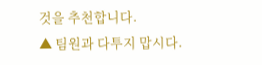것을 추천합니다.
▲ 팀원과 다투지 맙시다.